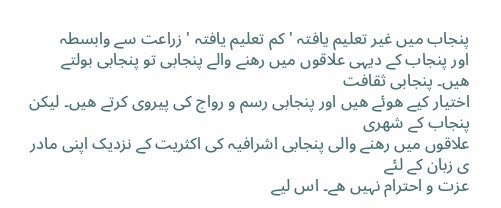پنجاب میں غیر تعلیم یافتہ ' کم تعلیم یافتہ ' زراعت سے وابسطہ
اور پنجاب کے دیہی علاقوں میں رھنے والے پنجابی تو پنجابی بولتے ھیں۔ پنجابی ثقافت
اختیار کیے ھوئے ھیں اور پنجابی رسم و رواج کی پیروی کرتے ھیں۔ لیکن پنجاب کے شھری
علاقوں میں رھنے والی پنجابی اشرافیہ کی اکثریت کے نزدیک اپنی مادر ی زبان کے لئے
عزت و احترام نہیں ھے۔ اس لیے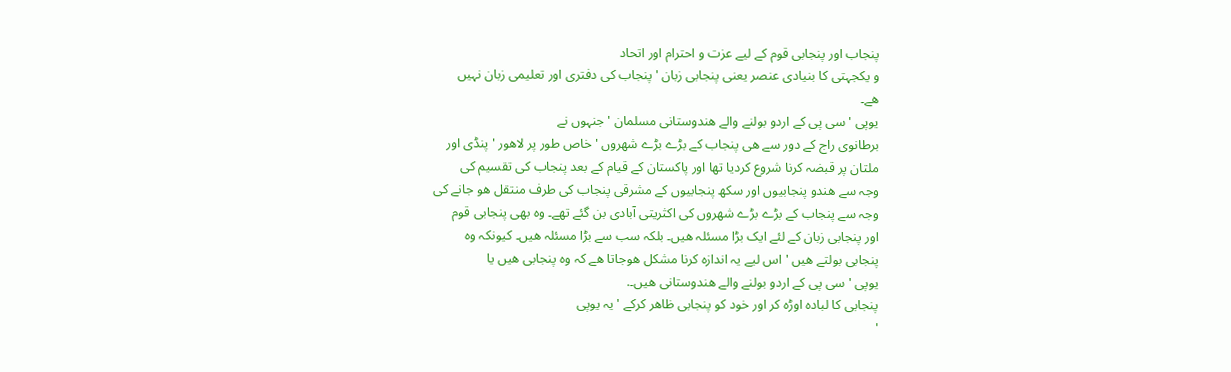پنجاب اور پنجابی قوم کے لیے عزت و احترام اور اتحاد
و یکجہتی کا بنیادی عنصر یعنی پنجابی زبان ' پنجاب کی دفتری اور تعلیمی زبان نہیں
ھے۔
یوپی ' سی پی کے اردو بولنے والے ھندوستانی مسلمان ' جنہوں نے
برطانوی راج کے دور سے ھی پنجاب کے بڑے بڑے شھروں ' خاص طور پر لاھور ' پنڈی اور
ملتان پر قبضہ کرنا شروع کردیا تھا اور پاکستان کے قیام کے بعد پنجاب کی تقسیم کی
وجہ سے ھندو پنجابیوں اور سکھ پنجابیوں کے مشرقی پنجاب کی طرف منتقل ھو جانے کی
وجہ سے پنجاب کے بڑے بڑے شھروں کی اکثریتی آبادی بن گئے تھے۔ وہ بھی پنجابی قوم
اور پنجابی زبان کے لئے ایک بڑا مسئلہ ھیں۔ بلکہ سب سے بڑا مسئلہ ھیں۔ کیونکہ وہ
پنجابی بولتے ھیں ' اس لیے یہ اندازہ کرنا مشکل ھوجاتا ھے کہ وہ پنجابی ھیں یا
یوپی ' سی پی کے اردو بولنے والے ھندوستانی ھیں۔.
پنجابی کا لبادہ اوڑہ کر اور خود کو پنجابی ظاھر کرکے ' یہ یوپی
'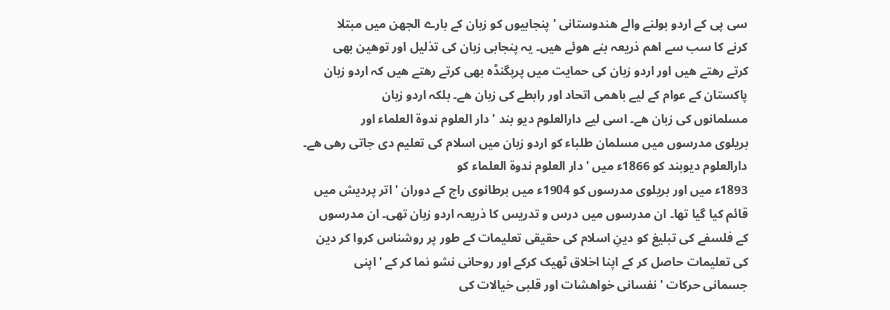سی پی کے اردو بولنے والے ھندوستانی ' پنجابیوں کو زبان کے بارے الجھن میں مبتلا
کرنے کا سب سے اھم ذریعہ بنے ھوئے ھیں۔ یہ پنجابی زبان کی تذلیل اور توھین بھی
کرتے رھتے ھیں اور اردو زبان کی حمایت میں پرپگنڈہ بھی کرتے رھتے ھیں کہ اردو زبان
پاکستان کے عوام کے لیے باھمی اتحاد اور رابطے کی زبان ھے۔ بلکہ اردو زبان
مسلمانوں کی زبان ھے۔ اسی لیے دارالعلوم دیو بند ' دار العلوم ندوة العلماء اور
بریلوی مدرسوں میں مسلمان طلباء کو اردو زبان میں اسلام کی تعلیم دی جاتی رھی ھے۔
دارالعلوم دیوبند کو 1866ء میں ' دار العلوم ندوۃ العلماء کو
1893ء میں اور بریلوی مدرسوں کو 1904ء میں برطانوی راج کے دوران ' اتر پردیش میں
قائم کیا گیا تھا۔ ان مدرسوں میں درس و تدریس کا ذریعہ اردو زبان تھی۔ ان مدرسوں
کے فلسفے کی تبلیغ کو دینِ اسلام کی حقیقی تعلیمات کے طور پر روشناس کروا کر دین
کی تعلیمات حاصل کر کے اپنا اخلاق ٹھیک کرکے اور روحانی نشو نما کر کے ' اپنی
جسمانی حرکات ' نفسانی خواھشات اور قلبی خیالات کی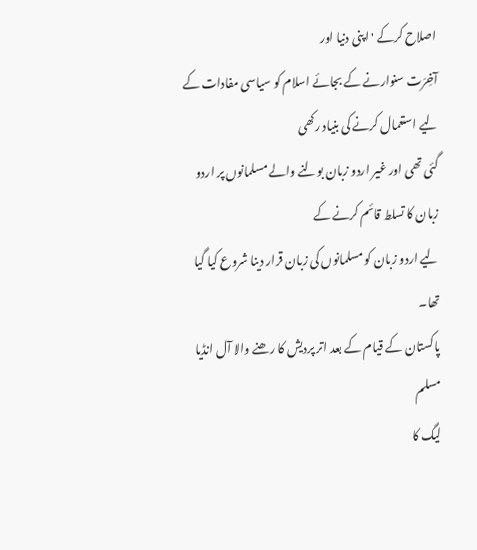اصلاح کرکے ' اپنی دنیا اور
آخِرَت سنوارنے کے بجائے اسلام کو سیاسی مفادات کے لیے استعمال کرنے کی بنیاد رکھی
گئی تھی اور غیر اردو زبان بولنے والے مسلمانوں پر اردو زبان کا تسلط قائم کرنے کے
لیے اردو زبان کو مسلمانوں کی زبان قرار دینا شروع کیا گیا تھا۔
پاکستان کے قیام کے بعد اتر پردیش کا رھنے والا آل انڈیا مسلم
لیگ کا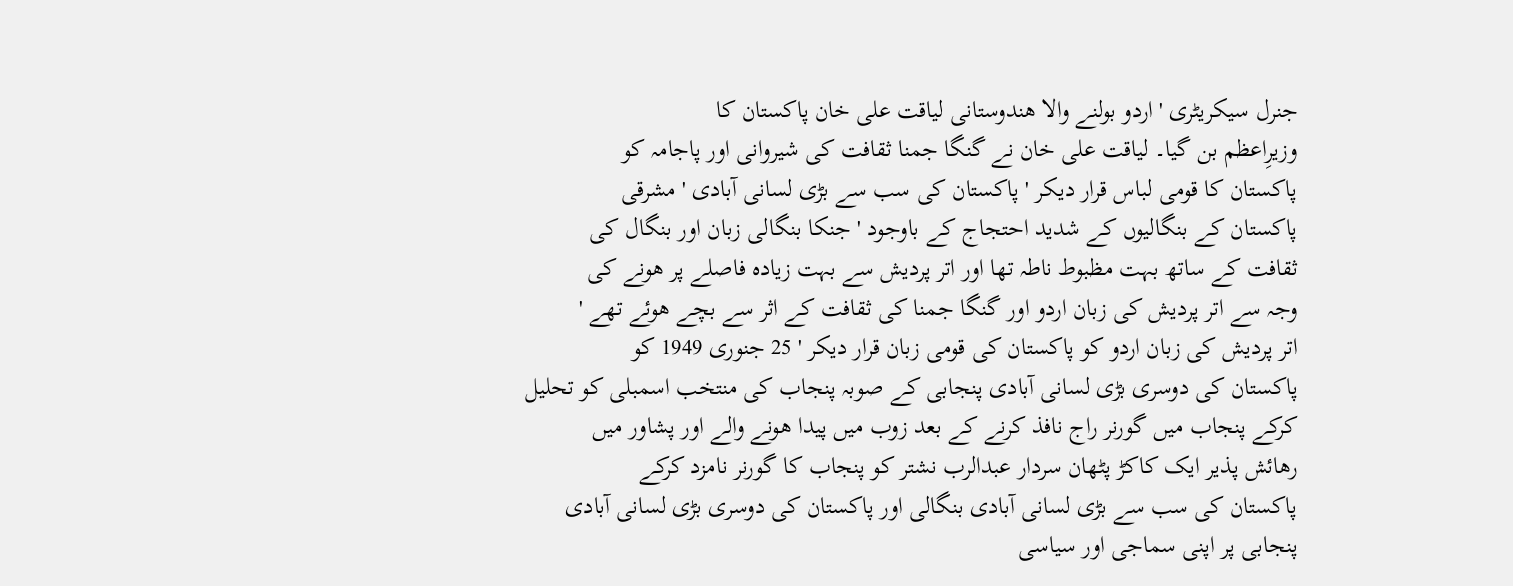جنرل سیکریٹری ' اردو بولنے والا ھندوستانی لیاقت علی خان پاکستان کا
وزیرِاعظم بن گیا۔ لیاقت علی خان نے گنگا جمنا ثقافت کی شیروانی اور پاجامہ کو
پاکستان کا قومی لباس قرار دیکر ' پاکستان کی سب سے بڑی لسانی آبادی ' مشرقی
پاکستان کے بنگالیوں کے شدید احتجاج کے باوجود ' جنکا بنگالی زبان اور بنگال کی
ثقافت کے ساتھ بہت مظبوط ناطہ تھا اور اتر پردیش سے بہت زیادہ فاصلے پر ھونے کی
وجہ سے اتر پردیش کی زبان اردو اور گنگا جمنا کی ثقافت کے اثر سے بچے ھوئے تھے '
اتر پردیش کی زبان اردو کو پاکستان کی قومی زبان قرار دیکر ' 25 جنوری 1949 کو
پاکستان کی دوسری بڑی لسانی آبادی پنجابی کے صوبہ پنجاب کی منتخب اسمبلی کو تحلیل
کرکے پنجاب میں گورنر راج نافذ کرنے کے بعد زوب میں پیدا ھونے والے اور پشاور میں
رھائش پذیر ایک کاکڑ پٹھان سردار عبدالرب نشتر کو پنجاب کا گورنر نامزد کرکے
پاکستان کی سب سے بڑی لسانی آبادی بنگالی اور پاکستان کی دوسری بڑی لسانی آبادی
پنجابی پر اپنی سماجی اور سیاسی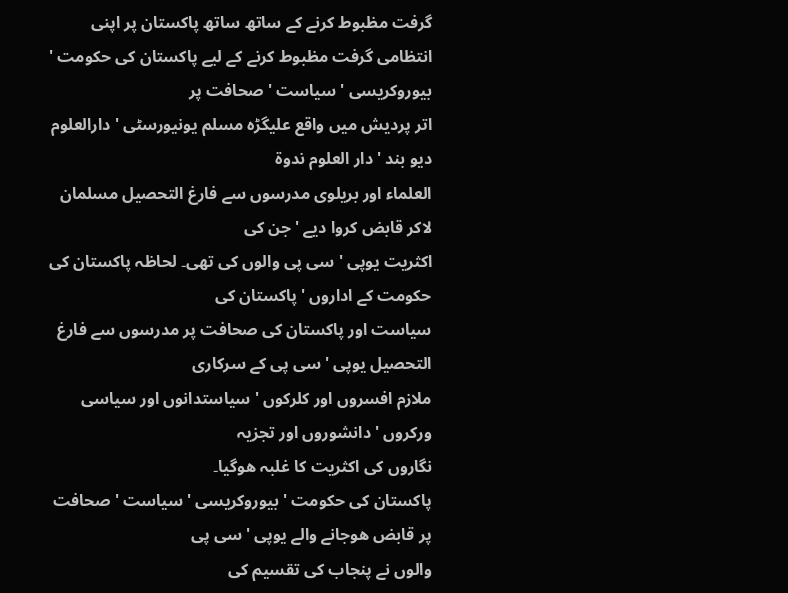گرفت مظبوط کرنے کے ساتھ ساتھ پاکستان پر اپنی
انتظامی گرفت مظبوط کرنے کے لیے پاکستان کی حکومت ' بیوروکریسی ' سیاست ' صحافت پر
اتر پردیش میں واقع علیگڑہ مسلم یونیورسٹی ' دارالعلوم دیو بند ' دار العلوم ندوة
العلماء اور بریلوی مدرسوں سے فارغ التحصیل مسلمان لاکر قابض کروا دیے ' جن کی
اکثریت یوپی ' سی پی والوں کی تھی۔ لحاظہ پاکستان کی حکومت کے اداروں ' پاکستان کی
سیاست اور پاکستان کی صحافت پر مدرسوں سے فارغ التحصیل یوپی ' سی پی کے سرکاری
ملازم افسروں اور کلرکوں ' سیاستدانوں اور سیاسی ورکروں ' دانشوروں اور تجزیہ
نگاروں کی اکثریت کا غلبہ ھوگیا۔
پاکستان کی حکومت ' بیوروکریسی ' سیاست ' صحافت پر قابض ھوجانے والے یوپی ' سی پی
والوں نے پنجاب کی تقسیم کی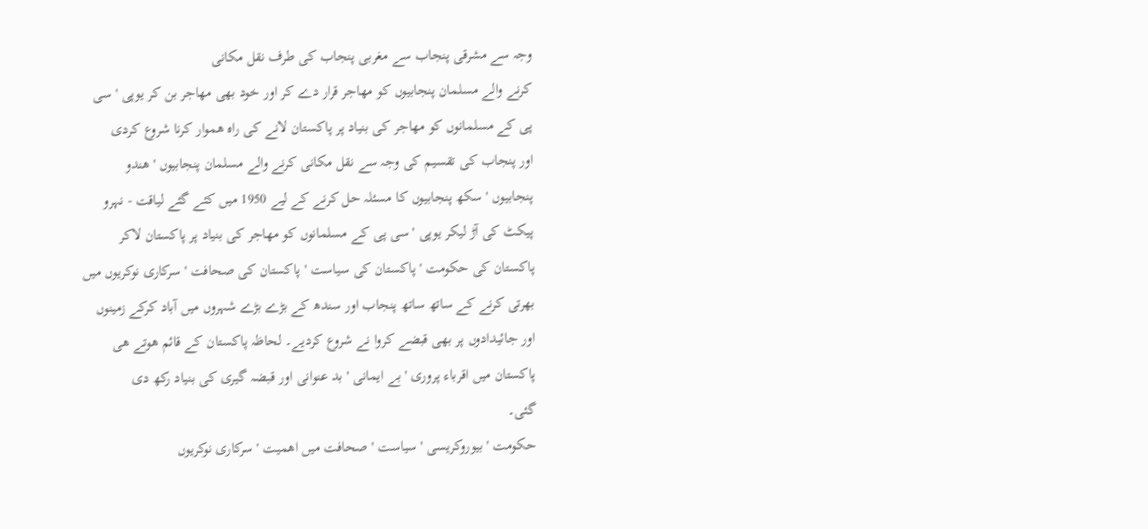وجہ سے مشرقی پنجاب سے مغربی پنجاب کی طرف نقل مکانی
کرنے والے مسلمان پنجابیوں کو مھاجر قرار دے کر اور خود بھی مھاجر بن کر یوپی ' سی
پی کے مسلمانوں کو مھاجر کی بنیاد پر پاکستان لانے کی راہ ھموار کرنا شروع کردی
اور پنجاب کی تقسیم کی وجہ سے نقل مکانی کرنے والے مسلمان پنجابیوں ' ھندو
پنجابیوں ' سکھ پنجابیوں کا مسئلہ حل کرنے کے لیے 1950 میں کئے گئے لیاقت - نہرو
پیکٹ کی آڑ لیکر یوپی ' سی پی کے مسلمانوں کو مھاجر کی بنیاد پر پاکستان لاکر
پاکستان کی حکومت ' پاکستان کی سیاست ' پاکستان کی صحافت ' سرکاری نوکریوں میں
بھرتی کرنے کے ساتھ ساتھ پنجاب اور سندھ کے بڑے بڑے شہروں میں آباد کرکے زمینوں
اور جائیدادوں پر بھی قبضے کروا نے شروع کردیے۔ لحاظہ پاکستان کے قائم ھوتے ھی
پاکستان میں اقرباء پروری ' بے ایمانی ' بد عنوانی اور قبضہ گیری کی بنیاد رکھ دی
گئی۔
حکومت ' بیوروکریسی ' سیاست ' صحافت میں اھمیت ' سرکاری نوکریوں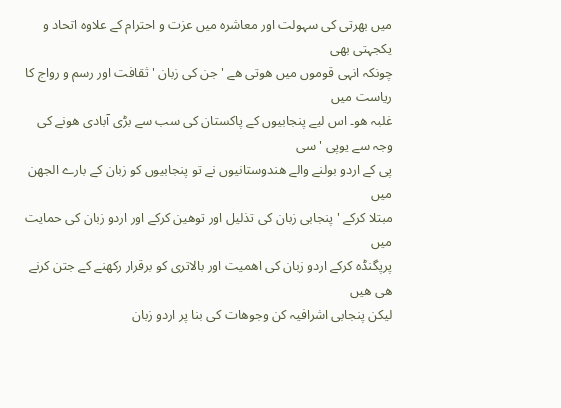میں بھرتی کی سہولت اور معاشرہ میں عزت و احترام کے علاوہ اتحاد و یکجہتی بھی
چونکہ انہی قوموں میں ھوتی ھے ' جن کی زبان ' ثقافت اور رسم و رواج کا ریاست میں
غلبہ ھو۔ اس لیے پنجابیوں کے پاکستان کی سب سے بڑی آبادی ھونے کی وجہ سے یوپی ' سی
پی کے اردو بولنے والے ھندوستانیوں نے تو پنجابیوں کو زبان کے بارے الجھن میں
مبتلا کرکے ' پنجابی زبان کی تذلیل اور توھین کرکے اور اردو زبان کی حمایت میں
پرپگنڈہ کرکے اردو زبان کی اھمیت اور بالاتری کو برقرار رکھنے کے جتن کرنے ھی ھیں
لیکن پنجابی اشرافیہ کن وجوھات کی بنا پر اردو زبان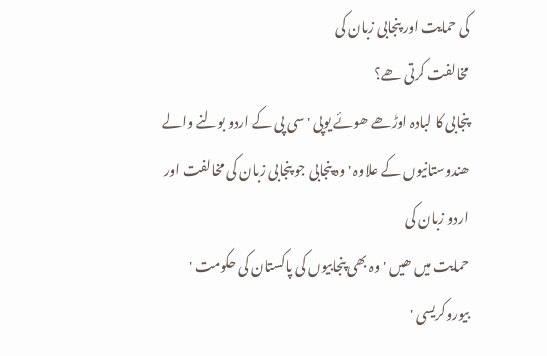کی حمایت اور پنجابی زبان کی
مخالفت کرتی ھے؟
پنجابی کا لبادہ اوڑھے ھوئے یوپی ' سی پی کے اردو بولنے والے
ھندوستانیوں کے علاوہ ' وہ پنجابی جو پنجابی زبان کی مخالفت اور اردو زبان کی
حمایت میں ھیں ' وہ بھی پنجابیوں کی پاکستان کی حکومت ' بیوروکریسی '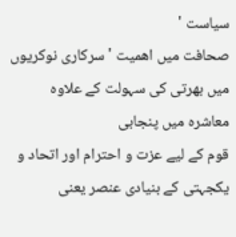سیاست '
صحافت میں اھمیت ' سرکاری نوکریوں میں بھرتی کی سہولت کے علاوہ معاشرہ میں پنجابی
قوم کے لیے عزت و احترام اور اتحاد و یکجہتی کے بنیادی عنصر یعنی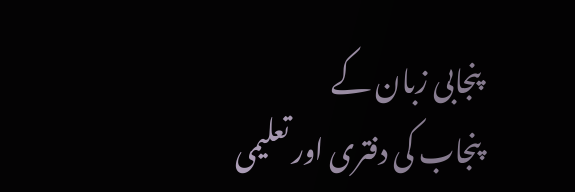پنجابی زبان کے
پنجاب کی دفتری اور تعلیمی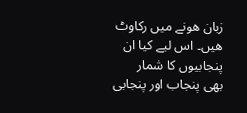زبان ھونے میں رکاوٹ ھیں۔ اس لیے کیا ان پنجابیوں کا شمار
بھی پنجاب اور پنجابی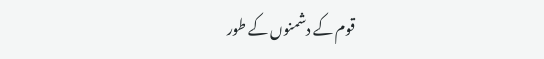قوم کے دشمنوں کے طور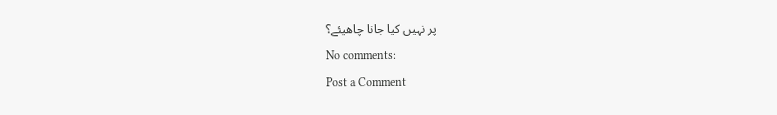پر نہیں کیا جانا چاھیئے؟
No comments:
Post a Comment